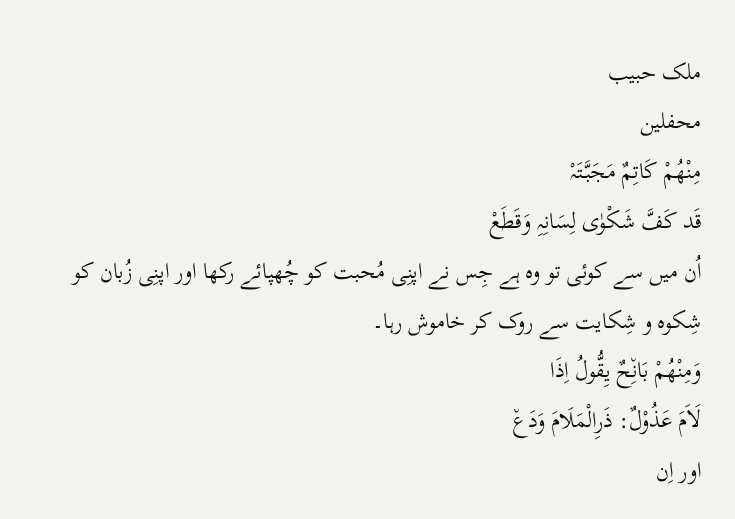ملک حبیب
محفلین
مِنْھُمْ کَاتِمٌ مَجَبَّتَہْ
قَد کَفَّ شَکْوٰی لِسَانِہِ وَقَطَعْ
اُن میں سے کوئی تو وہ ہے جِس نے اپنِی مُحبت کو چُھپائے رکھا اور اپنِی زُبان کو شِکوہ و شِکایت سے روک کر خاموش رہا۔
وَمِنْھُمْ بَانِ٘حٌ یِقُّولُ اِذَا
لَاَمَ عَذُوْلٌ: ذَرِالْمَلَامَ وَدَع٘
اور اِن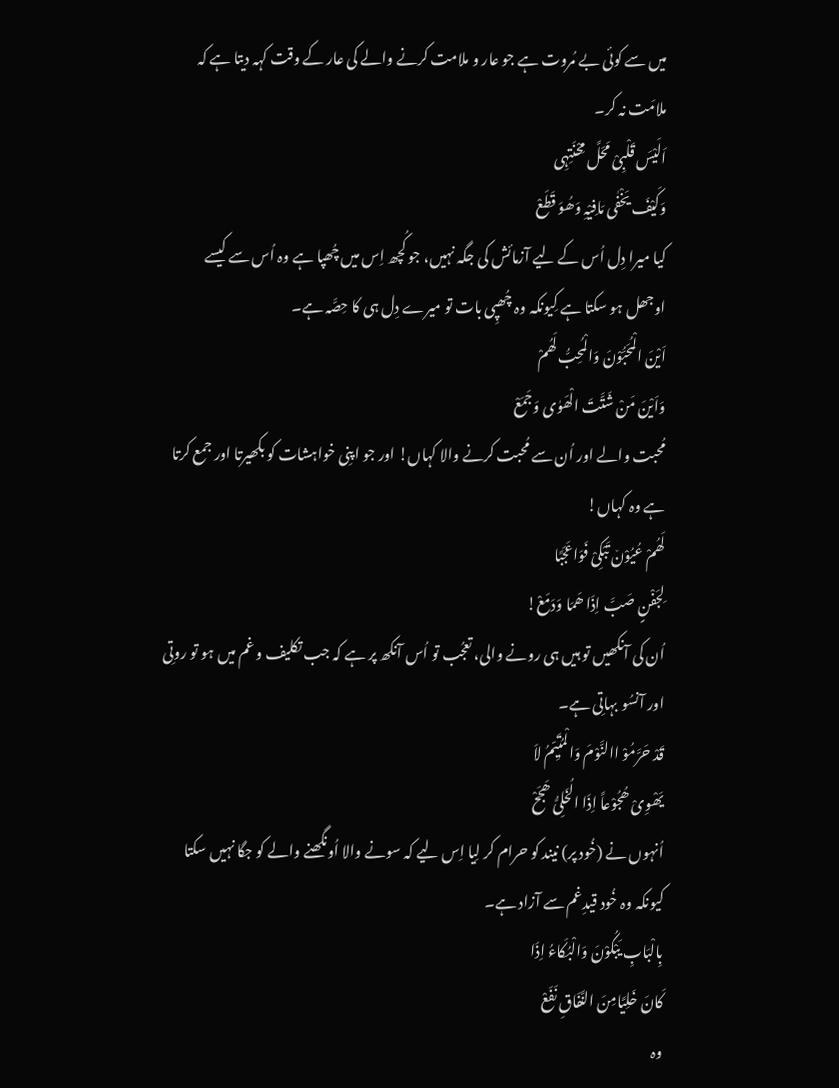میں سے کوئی بے مُروت ہے جو عار و ملامت کرنے والے کی عار کے وقت کہہ دیتا ہے کہ ملامَت نہ کر۔
اَلَیْسَ قَلْبِیْ مَحَلَّ مِحْنَتِہِی
وَکَیْفَ یَخْفٰی مَافِیْہِ وَھُوَ قَطَعْ
کیا میرا دِل اُس کے لیے آزمائش کی جگہ نہیں، جو کُچھ اِس میں چُھپا ہے وہ اُس سے کیسے اوجھل ہو سکتا ہے کِیونکہ وہ چُھپِی بات تو میرے دِل ہی کا حِصَّہ ہے۔
اَیْنَ الْمُحَبُّوْنَ وَالْمُحِبُّ لَھُمْ
وَاَیْنَ مَنْ شَتَّتَ الْھَوٰی وَجَمَعْ
مُحبت والے اور اُن سے مُحبت کرنے والا کہاں! اور جو اپنِی خواہشات کو بکھیرتا اور جمع کرتا ہے وہ کہاں!
لَھُمْ عُیُوْن٘ تَبْکِیْ فَوَاعَجَبًا
لِجَفْنٍ صَبَّ اِذَا ھَمَا وَدَمَعْ!
اُن کی آنکھیں تو ہیں ہی رونے والی، تعجُب تو اُس آنکھ پر ہے کہ جب تکلیف و غم میں ہو تو روتِی اور آنسُو بہاتِی ہے۔
قَدْ حَرَّمُوْ االنَّوْمَ وَالْمُتَیِّمُ لاَ
یَھْوِیْ ھُجُوْعاً اِذَا الُخَلِیُّ ھَجَحْ
اُنہوں نے (خُود پر) نیند کو حرام کر لِیا اِس لیے کہ سونے والا اُونگھنے والے کو جگا نہیں سکتا کیونکہ وہ خُود قیدِغم سے آزاد ہے۔
بِالْبَابِ یَبْکُوْنَ وَالْبُکَاءُ اِذَا
کَانَ خَلِیَّامِنَ النَّفَاقِ نَفَعْ
وہ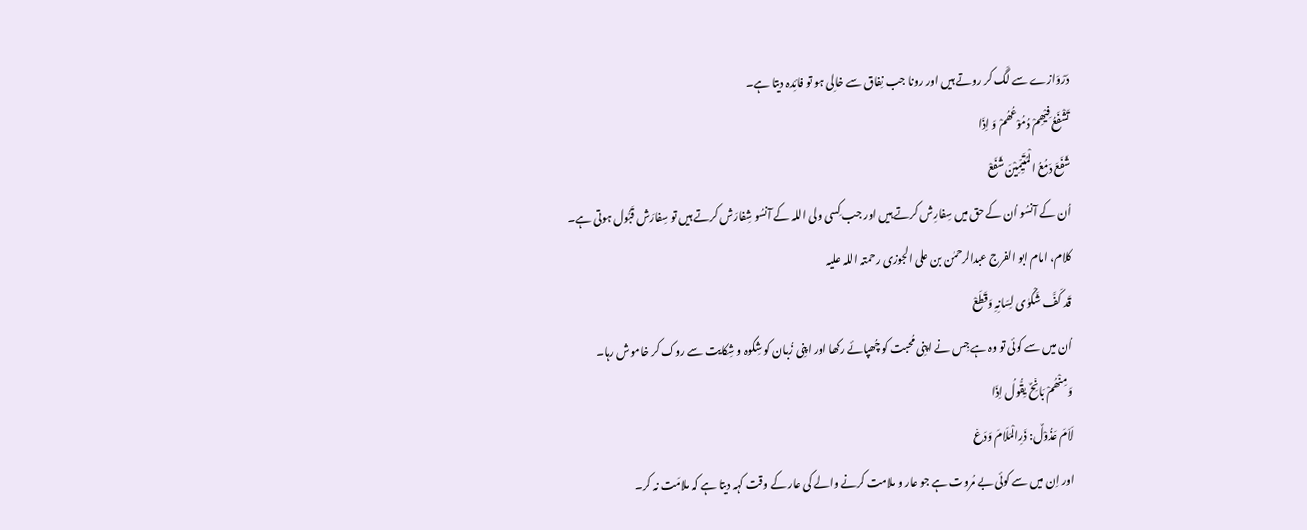دَرْوَازے سے لَگ کر روتے ہیں اور رونا جب نِفاق سے خالِی ہو تو فائِدہ دیتا ہے۔
تَشْفَعُ فِیْھِمْ دُمُوْعُھُمْ وَ اِذَا
شَفَعَ دَمُعُ الْمُتَیِّمِیْنَ شَفَعْ
اُن کے آنسُو اُن کے حق میں سِفارِش کرتے ہیں اور جب کِسی ولی اللہ کے آنسُو شِفارَش کرتے ہیں تو سِفارَش قَبُّول ہوتی ہے۔
کلام، امام ابو الفرج عبدالرحمٰن بن علی الجوزی رحمتہ اللہ علیہ
قَد کَفَّ شَکْوٰی لِسَانِہِ وَقَطَعْ
اُن میں سے کوئی تو وہ ہے جِس نے اپنِی مُحبت کو چُھپائے رکھا اور اپنِی زُبان کو شِکوہ و شِکایت سے روک کر خاموش رہا۔
وَمِنْھُمْ بَانِ٘حٌ یِقُّولُ اِذَا
لَاَمَ عَذُوْلٌ: ذَرِالْمَلَامَ وَدَع٘
اور اِن میں سے کوئی بے مُروت ہے جو عار و ملامت کرنے والے کی عار کے وقت کہہ دیتا ہے کہ ملامَت نہ کر۔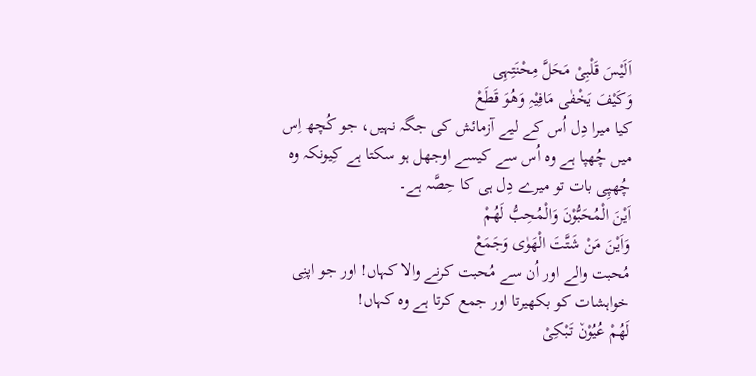اَلَیْسَ قَلْبِیْ مَحَلَّ مِحْنَتِہِی
وَکَیْفَ یَخْفٰی مَافِیْہِ وَھُوَ قَطَعْ
کیا میرا دِل اُس کے لیے آزمائش کی جگہ نہیں، جو کُچھ اِس میں چُھپا ہے وہ اُس سے کیسے اوجھل ہو سکتا ہے کِیونکہ وہ چُھپِی بات تو میرے دِل ہی کا حِصَّہ ہے۔
اَیْنَ الْمُحَبُّوْنَ وَالْمُحِبُّ لَھُمْ
وَاَیْنَ مَنْ شَتَّتَ الْھَوٰی وَجَمَعْ
مُحبت والے اور اُن سے مُحبت کرنے والا کہاں! اور جو اپنِی خواہشات کو بکھیرتا اور جمع کرتا ہے وہ کہاں!
لَھُمْ عُیُوْن٘ تَبْکِیْ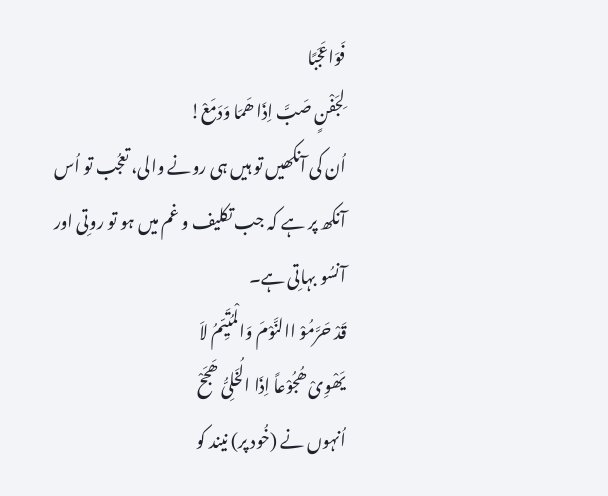فَوَاعَجَبًا
لِجَفْنٍ صَبَّ اِذَا ھَمَا وَدَمَعْ!
اُن کی آنکھیں تو ہیں ہی رونے والی، تعجُب تو اُس آنکھ پر ہے کہ جب تکلیف و غم میں ہو تو روتِی اور آنسُو بہاتِی ہے۔
قَدْ حَرَّمُوْ االنَّوْمَ وَالْمُتَیِّمُ لاَ
یَھْوِیْ ھُجُوْعاً اِذَا الُخَلِیُّ ھَجَحْ
اُنہوں نے (خُود پر) نیند کو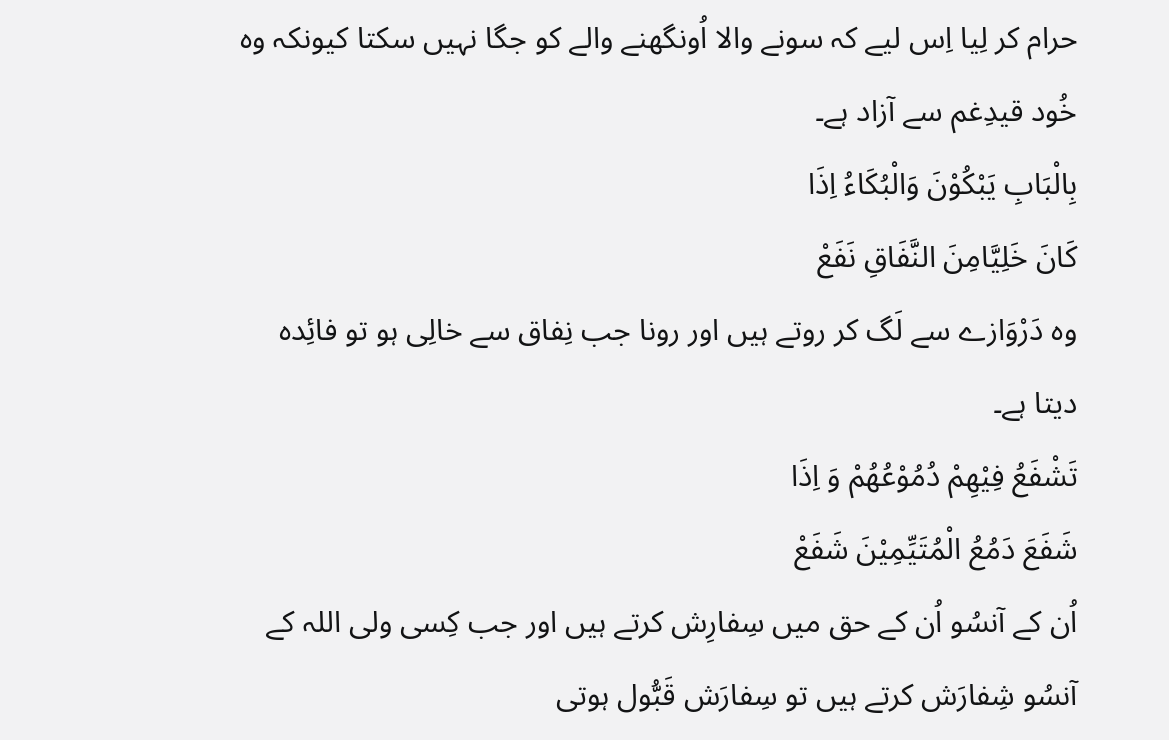حرام کر لِیا اِس لیے کہ سونے والا اُونگھنے والے کو جگا نہیں سکتا کیونکہ وہ خُود قیدِغم سے آزاد ہے۔
بِالْبَابِ یَبْکُوْنَ وَالْبُکَاءُ اِذَا
کَانَ خَلِیَّامِنَ النَّفَاقِ نَفَعْ
وہ دَرْوَازے سے لَگ کر روتے ہیں اور رونا جب نِفاق سے خالِی ہو تو فائِدہ دیتا ہے۔
تَشْفَعُ فِیْھِمْ دُمُوْعُھُمْ وَ اِذَا
شَفَعَ دَمُعُ الْمُتَیِّمِیْنَ شَفَعْ
اُن کے آنسُو اُن کے حق میں سِفارِش کرتے ہیں اور جب کِسی ولی اللہ کے آنسُو شِفارَش کرتے ہیں تو سِفارَش قَبُّول ہوتی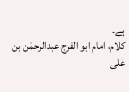ہے۔
کلام، امام ابو الفرج عبدالرحمٰن بن علی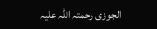الجوزی رحمتہ اللہ علیہ